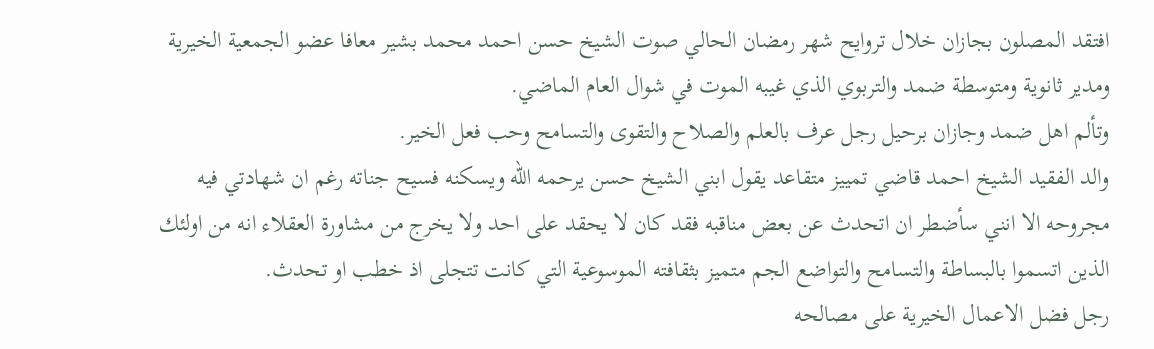افتقد المصلون بجازان خلال تروايح شهر رمضان الحالي صوت الشيخ حسن احمد محمد بشير معافا عضو الجمعية الخيرية ومدير ثانوية ومتوسطة ضمد والتربوي الذي غيبه الموت في شوال العام الماضي.
وتألم اهل ضمد وجازان برحيل رجل عرف بالعلم والصلاح والتقوى والتسامح وحب فعل الخير.
والد الفقيد الشيخ احمد قاضي تمييز متقاعد يقول ابني الشيخ حسن يرحمه الله ويسكنه فسيح جناته رغم ان شهادتي فيه مجروحه الا انني سأضطر ان اتحدث عن بعض مناقبه فقد كان لا يحقد على احد ولا يخرج من مشاورة العقلاء انه من اولئك الذين اتسموا بالبساطة والتسامح والتواضع الجم متميز بثقافته الموسوعية التي كانت تتجلى اذ خطب او تحدث.
رجل فضل الاعمال الخيرية على مصالحه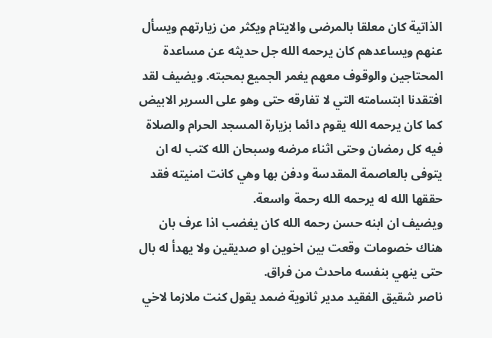الذاتية كان معلقا بالمرضى والايتام ويكثر من زيارتهم ويسأل عنهم ويساعدهم كان يرحمه الله جل حديثه عن مساعدة المحتاجين والوقوف معهم يغمر الجميع بمحبته. ويضيف لقد افتقدنا ابتسامته التي لا تفارقه حتى وهو على السرير الابيض كما كان يرحمه الله يقوم دائما بزيارة المسجد الحرام والصلاة فيه كل رمضان وحتى اثناء مرضه وسبحان الله كتب له ان يتوفى بالعاصمة المقدسة ودفن بها وهي كانت امنيته فقد حققها الله له يرحمه الله رحمة واسعة.
ويضيف ان ابنه حسن رحمه الله كان يغضب اذا عرف بان هناك خصومات وقعت بين اخوين او صديقين ولا يهدأ له بال حتى ينهي بنفسه ماحدث من فراق.
ناصر شقيق الفقيد مدير ثانوية ضمد يقول كنت ملازما لاخي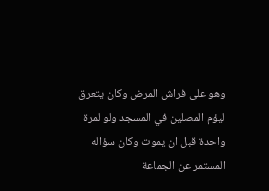وهو على فراش المرض وكان يتعرق ليؤم المصلين في المسجد ولو لمرة واحدة قبل ان يموت وكان سؤاله المستمر عن الجماعة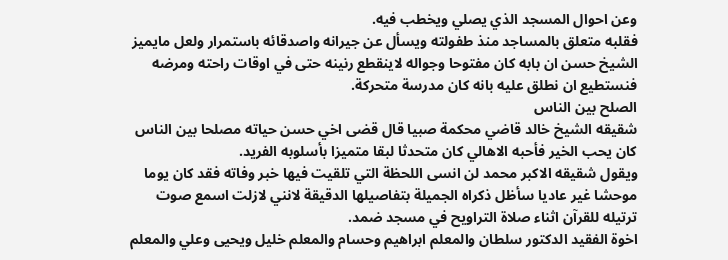وعن احوال المسجد الذي يصلي ويخطب فيه.
فقلبه متعلق بالمساجد منذ طفولته ويسأل عن جيرانه واصدقائه باستمرار ولعل مايميز الشيخ حسن ان بابه كان مفتوحا وجواله لاينقطع رنينه حتى في اوقات راحته ومرضه فنستطيع ان نطلق عليه بانه كان مدرسة متحركة.
الصلح بين الناس
شقيقه الشيخ خالد قاضي محكمة صبيا قال قضى اخي حسن حياته مصلحا بين الناس كان يحب الخير فأحبه الاهالي كان متحدثا لبقا متميزا بأسلوبه الفريد.
ويقول شقيقه الاكبر محمد لن انسى اللحظة التي تلقيت فيها خبر وفاته فقد كان يوما موحشا غير عاديا سأظل ذكراه الجميلة بتفاصيلها الدقيقة لانني لازلت اسمع صوت ترتيله للقرآن اثناء صلاة التراويح في مسجد ضمد.
اخوة الفقيد الدكتور سلطان والمعلم ابراهيم وحسام والمعلم خليل ويحيى وعلي والمعلم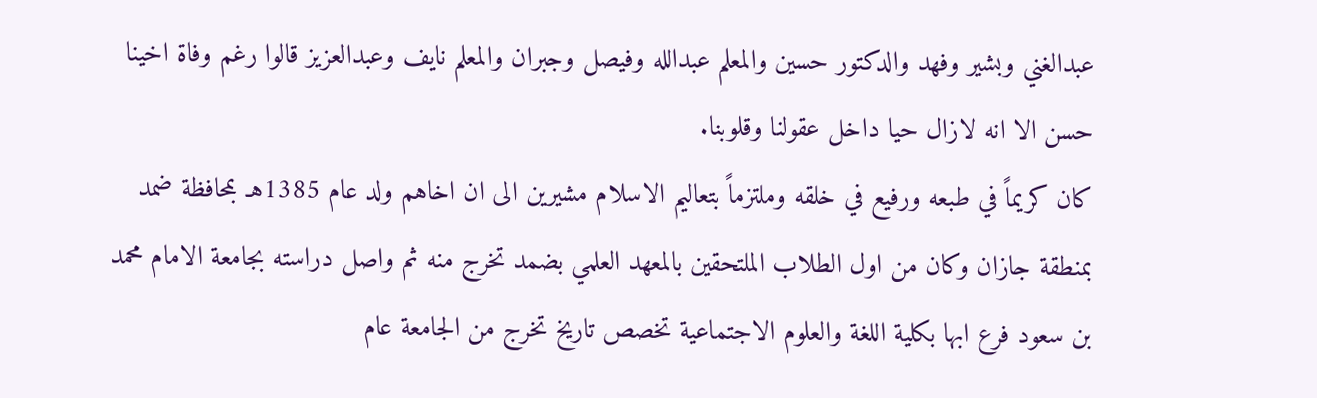عبدالغني وبشير وفهد والدكتور حسين والمعلم عبدالله وفيصل وجبران والمعلم نايف وعبدالعزيز قالوا رغم وفاة اخينا حسن الا انه لازال حيا داخل عقولنا وقلوبنا.
كان كريماً في طبعه ورفيع في خلقه وملتزماً بتعاليم الاسلام مشيرين الى ان اخاهم ولد عام 1385هـ بمحافظة ضمد بمنطقة جازان وكان من اول الطلاب الملتحقين بالمعهد العلمي بضمد تخرج منه ثم واصل دراسته بجامعة الامام محمد بن سعود فرع ابها بكلية اللغة والعلوم الاجتماعية تخصص تاريخ تخرج من الجامعة عام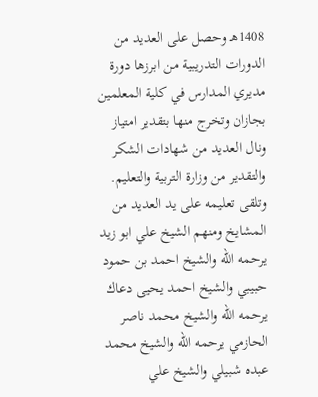1408هـ وحصل على العديد من الدورات التدريبية من ابرزها دورة مديري المدارس في كلية المعلمين بجازان وتخرج منها بتقدير امتياز ونال العديد من شهادات الشكر والتقدير من وزارة التربية والتعليم.
وتلقى تعليمه على يد العديد من المشايخ ومنهم الشيخ علي ابو زيد يرحمه الله والشيخ احمد بن حمود حبيبي والشيخ احمد يحيى دعاك يرحمه الله والشيخ محمد ناصر الحازمي يرحمه الله والشيخ محمد عبده شبيلي والشيخ علي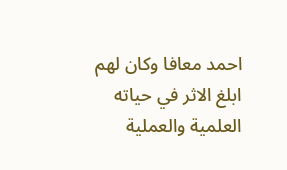احمد معافا وكان لهم ابلغ الاثر في حياته العلمية والعملية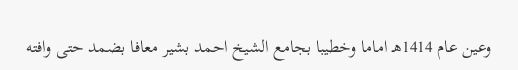وعين عام 1414هـ اماما وخطيبا بجامع الشيخ احمد بشير معافا بضمد حتى وافته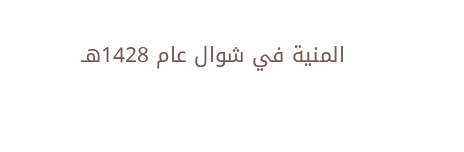المنية في شوال عام 1428هـ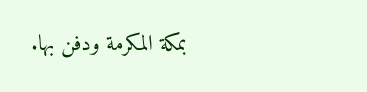بمكة المكرمة ودفن بها.